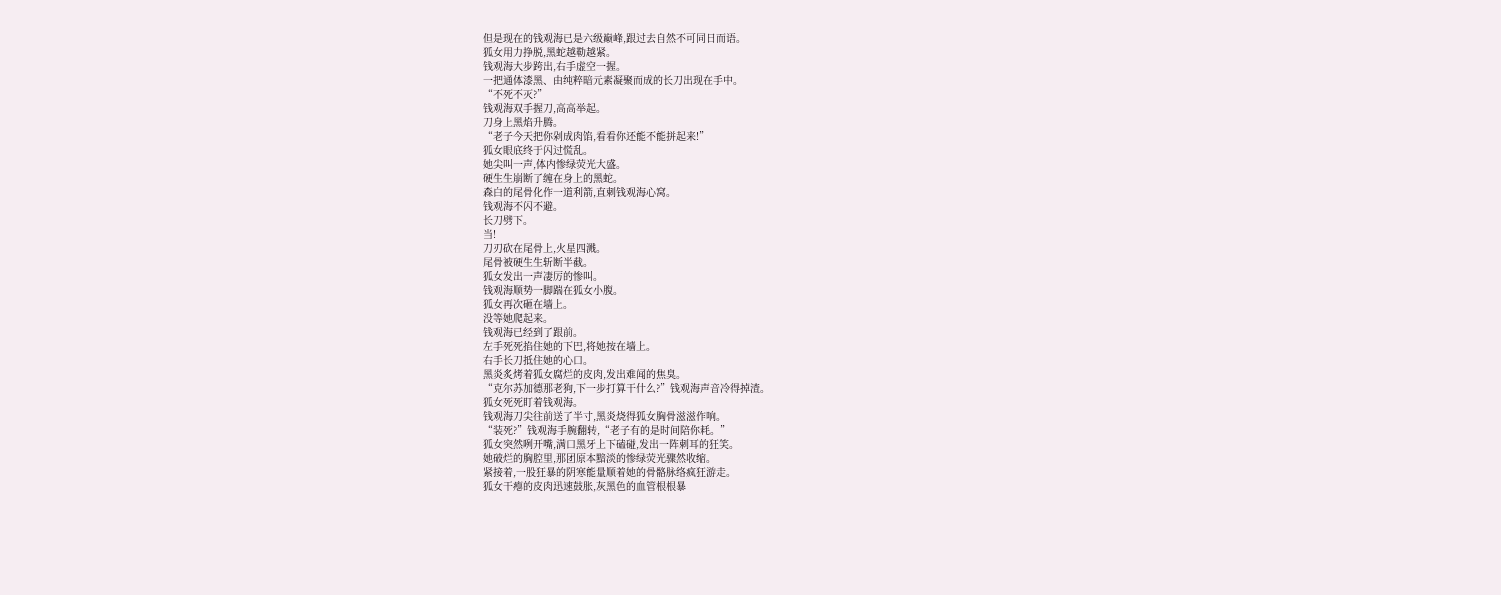但是现在的钱观海已是六级巅峰,跟过去自然不可同日而语。
狐女用力挣脱,黑蛇越勒越紧。
钱观海大步跨出,右手虚空一握。
一把通体漆黑、由纯粹暗元素凝聚而成的长刀出现在手中。
“不死不灭?”
钱观海双手握刀,高高举起。
刀身上黑焰升腾。
“老子今天把你剁成肉馅,看看你还能不能拼起来!”
狐女眼底终于闪过慌乱。
她尖叫一声,体内惨绿荧光大盛。
硬生生崩断了缠在身上的黑蛇。
森白的尾骨化作一道利箭,直刺钱观海心窝。
钱观海不闪不避。
长刀劈下。
当!
刀刃砍在尾骨上,火星四溅。
尾骨被硬生生斩断半截。
狐女发出一声凄厉的惨叫。
钱观海顺势一脚踹在狐女小腹。
狐女再次砸在墙上。
没等她爬起来。
钱观海已经到了跟前。
左手死死掐住她的下巴,将她按在墙上。
右手长刀抵住她的心口。
黑炎炙烤着狐女腐烂的皮肉,发出难闻的焦臭。
“克尔苏加德那老狗,下一步打算干什么?”钱观海声音冷得掉渣。
狐女死死盯着钱观海。
钱观海刀尖往前送了半寸,黑炎烧得狐女胸骨滋滋作响。
“装死?”钱观海手腕翻转,“老子有的是时间陪你耗。”
狐女突然咧开嘴,满口黑牙上下磕碰,发出一阵刺耳的狂笑。
她破烂的胸腔里,那团原本黯淡的惨绿荧光骤然收缩。
紧接着,一股狂暴的阴寒能量顺着她的骨骼脉络疯狂游走。
狐女干瘪的皮肉迅速鼓胀,灰黑色的血管根根暴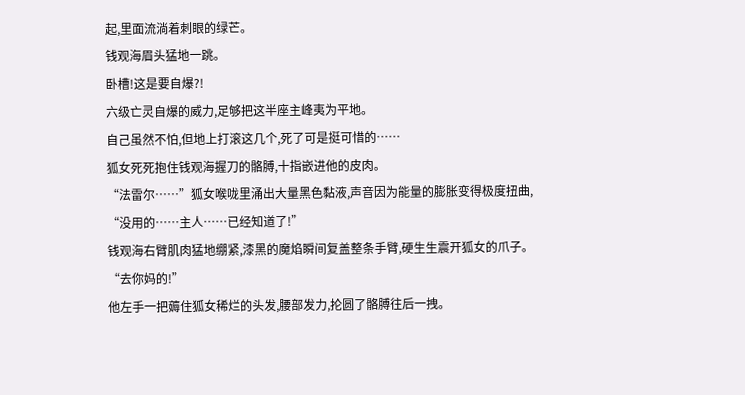起,里面流淌着刺眼的绿芒。
钱观海眉头猛地一跳。
卧槽!这是要自爆?!
六级亡灵自爆的威力,足够把这半座主峰夷为平地。
自己虽然不怕,但地上打滚这几个,死了可是挺可惜的……
狐女死死抱住钱观海握刀的骼膊,十指嵌进他的皮肉。
“法雷尔……”狐女喉咙里涌出大量黑色黏液,声音因为能量的膨胀变得极度扭曲,
“没用的……主人……已经知道了!”
钱观海右臂肌肉猛地绷紧,漆黑的魔焰瞬间复盖整条手臂,硬生生震开狐女的爪子。
“去你妈的!”
他左手一把薅住狐女稀烂的头发,腰部发力,抡圆了骼膊往后一拽。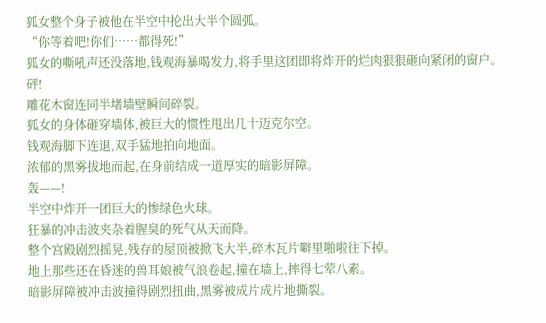狐女整个身子被他在半空中抡出大半个圆弧。
“你等着吧!你们……都得死!”
狐女的嘶吼声还没落地,钱观海暴喝发力,将手里这团即将炸开的烂肉狠狠砸向紧闭的窗户。
砰!
雕花木窗连同半堵墙壁瞬间碎裂。
狐女的身体砸穿墙体,被巨大的惯性甩出几十迈克尔空。
钱观海脚下连退,双手猛地拍向地面。
浓郁的黑雾拔地而起,在身前结成一道厚实的暗影屏障。
轰——!
半空中炸开一团巨大的惨绿色火球。
狂暴的冲击波夹杂着腥臭的死气从天而降。
整个宫殿剧烈摇晃,残存的屋顶被掀飞大半,碎木瓦片噼里啪啦往下掉。
地上那些还在昏迷的兽耳娘被气浪卷起,撞在墙上,摔得七荤八素。
暗影屏障被冲击波撞得剧烈扭曲,黑雾被成片成片地撕裂。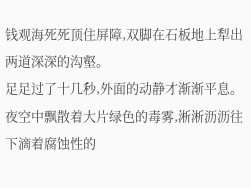钱观海死死顶住屏障,双脚在石板地上犁出两道深深的沟壑。
足足过了十几秒,外面的动静才渐渐平息。
夜空中飘散着大片绿色的毒雾,淅淅沥沥往下滴着腐蚀性的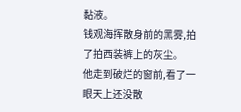黏液。
钱观海挥散身前的黑雾,拍了拍西装裤上的灰尘。
他走到破烂的窗前,看了一眼天上还没散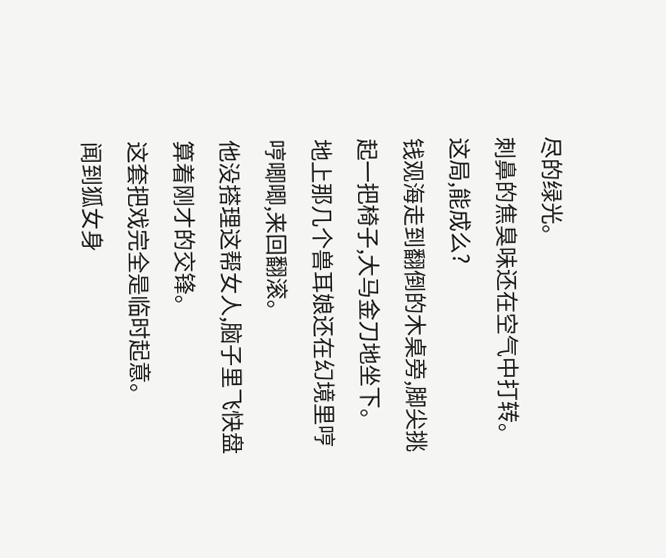尽的绿光。
刺鼻的焦臭味还在空气中打转。
这局,能成么?
钱观海走到翻倒的木桌旁,脚尖挑起一把椅子,大马金刀地坐下。
地上那几个兽耳娘还在幻境里哼哼唧唧,来回翻滚。
他没搭理这帮女人,脑子里飞快盘算着刚才的交锋。
这套把戏完全是临时起意。
闻到狐女身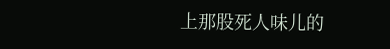上那股死人味儿的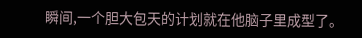瞬间,一个胆大包天的计划就在他脑子里成型了。